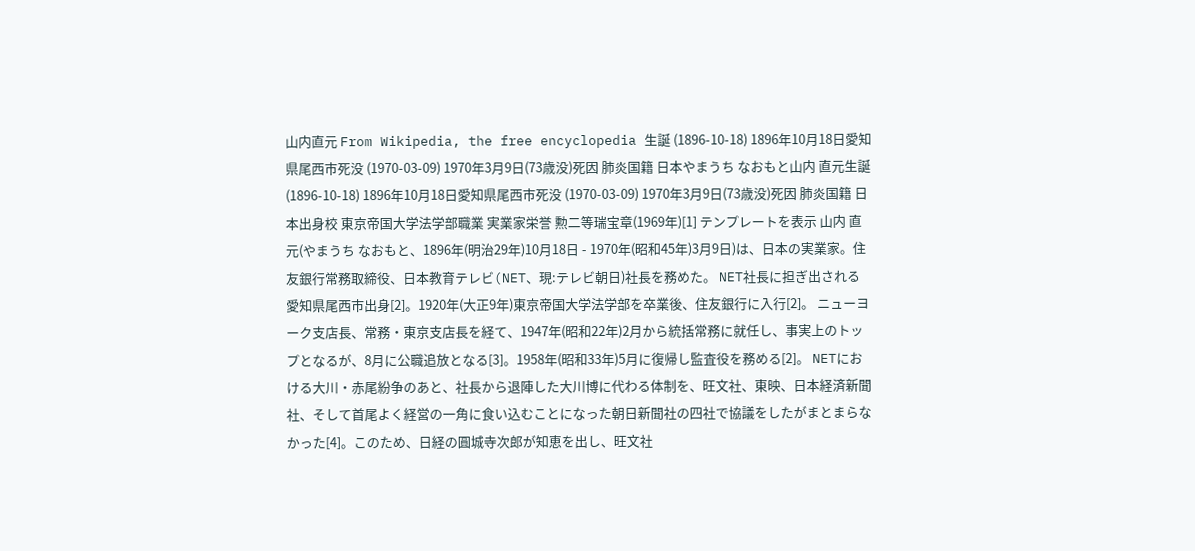山内直元 From Wikipedia, the free encyclopedia 生誕 (1896-10-18) 1896年10月18日愛知県尾西市死没 (1970-03-09) 1970年3月9日(73歳没)死因 肺炎国籍 日本やまうち なおもと山内 直元生誕 (1896-10-18) 1896年10月18日愛知県尾西市死没 (1970-03-09) 1970年3月9日(73歳没)死因 肺炎国籍 日本出身校 東京帝国大学法学部職業 実業家栄誉 勲二等瑞宝章(1969年)[1] テンプレートを表示 山内 直元(やまうち なおもと、1896年(明治29年)10月18日 - 1970年(昭和45年)3月9日)は、日本の実業家。住友銀行常務取締役、日本教育テレビ(NET、現:テレビ朝日)社長を務めた。 NET社長に担ぎ出される 愛知県尾西市出身[2]。1920年(大正9年)東京帝国大学法学部を卒業後、住友銀行に入行[2]。 ニューヨーク支店長、常務・東京支店長を経て、1947年(昭和22年)2月から統括常務に就任し、事実上のトップとなるが、8月に公職追放となる[3]。1958年(昭和33年)5月に復帰し監査役を務める[2]。 NETにおける大川・赤尾紛争のあと、社長から退陣した大川博に代わる体制を、旺文社、東映、日本経済新聞社、そして首尾よく経営の一角に食い込むことになった朝日新聞社の四社で協議をしたがまとまらなかった[4]。このため、日経の圓城寺次郎が知恵を出し、旺文社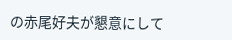の赤尾好夫が懇意にして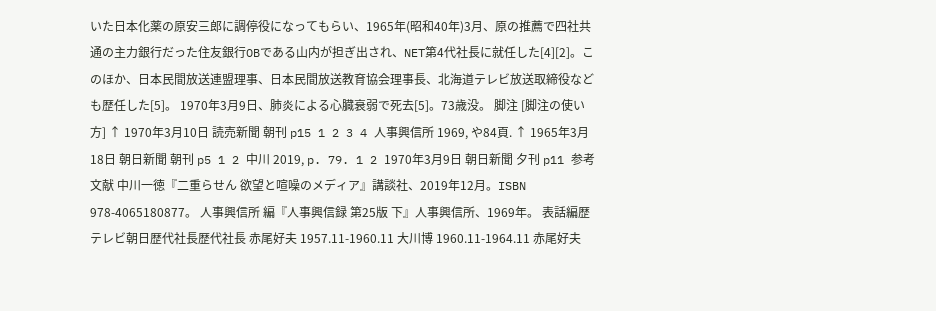いた日本化薬の原安三郎に調停役になってもらい、1965年(昭和40年)3月、原の推薦で四社共通の主力銀行だった住友銀行OBである山内が担ぎ出され、NET第4代社長に就任した[4][2]。このほか、日本民間放送連盟理事、日本民間放送教育協会理事長、北海道テレビ放送取締役なども歴任した[5]。 1970年3月9日、肺炎による心臓衰弱で死去[5]。73歳没。 脚注 [脚注の使い方] ↑ 1970年3月10日 読売新聞 朝刊 p15 1 2 3 4 人事興信所 1969, や84頁. ↑ 1965年3月18日 朝日新聞 朝刊 p5 1 2 中川 2019, p. 79. 1 2 1970年3月9日 朝日新聞 夕刊 p11 参考文献 中川一徳『二重らせん 欲望と喧噪のメディア』講談社、2019年12月。ISBN 978-4065180877。 人事興信所 編『人事興信録 第25版 下』人事興信所、1969年。 表話編歴テレビ朝日歴代社長歴代社長 赤尾好夫 1957.11-1960.11 大川博 1960.11-1964.11 赤尾好夫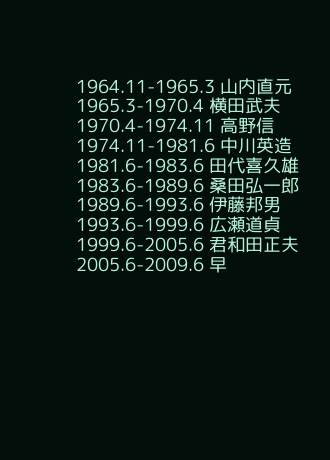1964.11-1965.3 山内直元 1965.3-1970.4 横田武夫 1970.4-1974.11 高野信 1974.11-1981.6 中川英造 1981.6-1983.6 田代喜久雄 1983.6-1989.6 桑田弘一郎 1989.6-1993.6 伊藤邦男 1993.6-1999.6 広瀬道貞 1999.6-2005.6 君和田正夫 2005.6-2009.6 早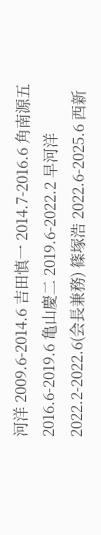河洋 2009.6-2014.6 吉田慎一 2014.7-2016.6 角南源五 2016.6-2019.6 亀山慶二 2019.6-2022.2 早河洋 2022.2-2022.6(会長兼務) 篠塚浩 2022.6-2025.6 西新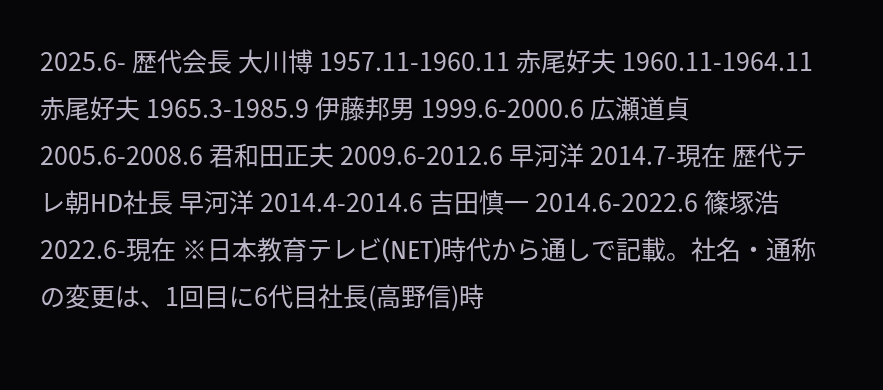2025.6- 歴代会長 大川博 1957.11-1960.11 赤尾好夫 1960.11-1964.11 赤尾好夫 1965.3-1985.9 伊藤邦男 1999.6-2000.6 広瀬道貞 2005.6-2008.6 君和田正夫 2009.6-2012.6 早河洋 2014.7-現在 歴代テレ朝HD社長 早河洋 2014.4-2014.6 吉田慎一 2014.6-2022.6 篠塚浩 2022.6-現在 ※日本教育テレビ(NET)時代から通しで記載。社名・通称の変更は、1回目に6代目社長(高野信)時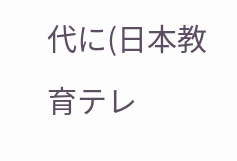代に(日本教育テレ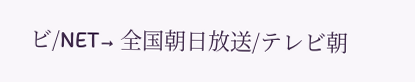ビ/NET→ 全国朝日放送/テレビ朝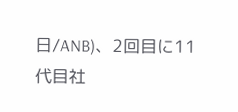日/ANB)、2回目に11代目社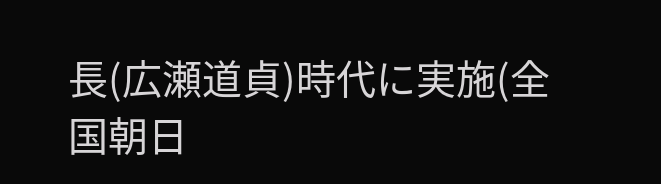長(広瀬道貞)時代に実施(全国朝日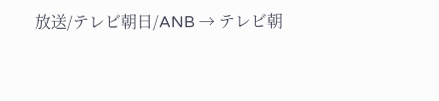放送/テレビ朝日/ANB → テレビ朝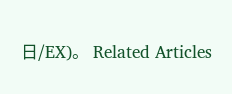日/EX)。 Related Articles